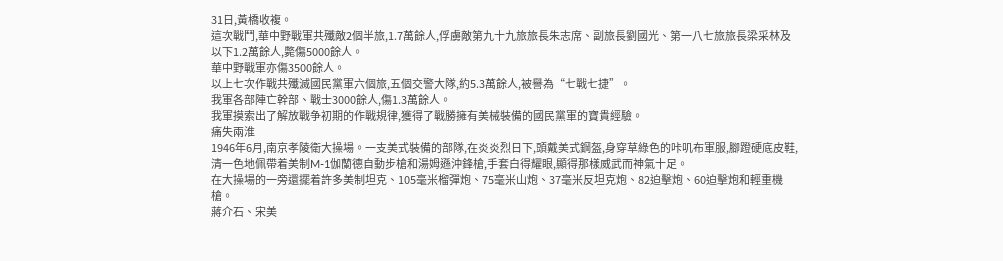31日,黃橋收複。
這次戰鬥,華中野戰軍共殲敵2個半旅,1.7萬餘人,俘虜敵第九十九旅旅長朱志席、副旅長劉國光、第一八七旅旅長梁采林及以下1.2萬餘人,斃傷5000餘人。
華中野戰軍亦傷3500餘人。
以上七次作戰共殲滅國民黨軍六個旅,五個交警大隊,約5.3萬餘人,被譽為“七戰七捷”。
我軍各部陣亡幹部、戰士3000餘人,傷1.3萬餘人。
我軍摸索出了解放戰争初期的作戰規律,獲得了戰勝擁有美械裝備的國民黨軍的寶貴經驗。
痛失兩淮
1946年6月,南京孝陵衛大操場。一支美式裝備的部隊,在炎炎烈日下,頭戴美式鋼盔,身穿草綠色的咔叽布軍服,腳蹬硬底皮鞋,清一色地佩帶着美制M-1伽蘭德自動步槍和湯姆遜沖鋒槍,手套白得耀眼,顯得那樣威武而神氣十足。
在大操場的一旁還擺着許多美制坦克、105毫米榴彈炮、75毫米山炮、37毫米反坦克炮、82迫擊炮、60迫擊炮和輕重機槍。
蔣介石、宋美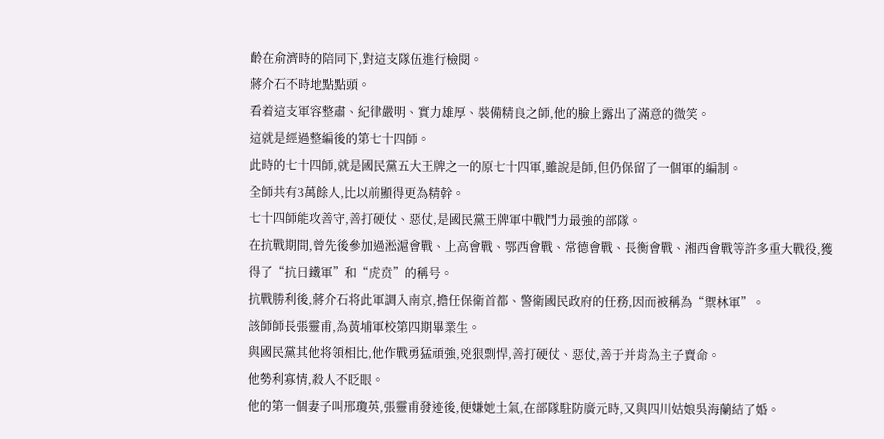齡在俞濟時的陪同下,對這支隊伍進行檢閱。
蔣介石不時地點點頭。
看着這支軍容整肅、紀律嚴明、實力雄厚、裝備精良之師,他的臉上露出了滿意的微笑。
這就是經過整編後的第七十四師。
此時的七十四師,就是國民黨五大王牌之一的原七十四軍,雖說是師,但仍保留了一個軍的編制。
全師共有3萬餘人,比以前顯得更為精幹。
七十四師能攻善守,善打硬仗、惡仗,是國民黨王牌軍中戰鬥力最強的部隊。
在抗戰期間,曾先後參加過淞滬會戰、上高會戰、鄂西會戰、常德會戰、長衡會戰、湘西會戰等許多重大戰役,獲得了“抗日鐵軍”和“虎贲”的稱号。
抗戰勝利後,蔣介石将此軍調入南京,擔任保衛首都、警衛國民政府的任務,因而被稱為“禦林軍”。
該師師長張靈甫,為黃埔軍校第四期畢業生。
與國民黨其他将領相比,他作戰勇猛頑強,兇狠剽悍,善打硬仗、惡仗,善于并肯為主子賣命。
他勢利寡情,殺人不眨眼。
他的第一個妻子叫邢瓊英,張靈甫發迹後,便嫌她土氣,在部隊駐防廣元時,又與四川姑娘吳海蘭結了婚。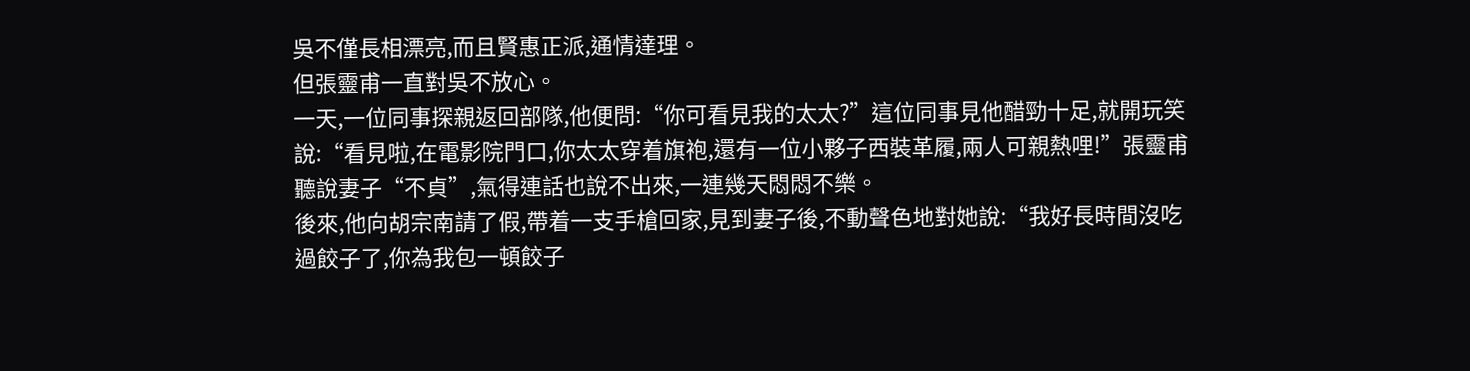吳不僅長相漂亮,而且賢惠正派,通情達理。
但張靈甫一直對吳不放心。
一天,一位同事探親返回部隊,他便問:“你可看見我的太太?”這位同事見他醋勁十足,就開玩笑說:“看見啦,在電影院門口,你太太穿着旗袍,還有一位小夥子西裝革履,兩人可親熱哩!”張靈甫聽說妻子“不貞”,氣得連話也說不出來,一連幾天悶悶不樂。
後來,他向胡宗南請了假,帶着一支手槍回家,見到妻子後,不動聲色地對她說:“我好長時間沒吃過餃子了,你為我包一頓餃子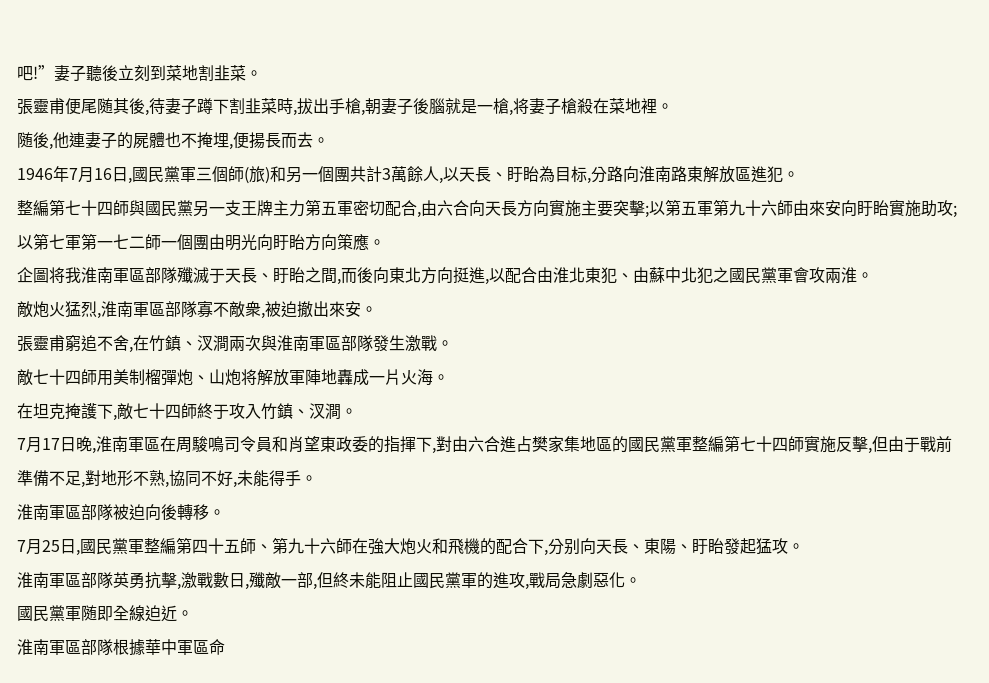吧!”妻子聽後立刻到菜地割韭菜。
張靈甫便尾随其後,待妻子蹲下割韭菜時,拔出手槍,朝妻子後腦就是一槍,将妻子槍殺在菜地裡。
随後,他連妻子的屍體也不掩埋,便揚長而去。
1946年7月16日,國民黨軍三個師(旅)和另一個團共計3萬餘人,以天長、盱眙為目标,分路向淮南路東解放區進犯。
整編第七十四師與國民黨另一支王牌主力第五軍密切配合,由六合向天長方向實施主要突擊;以第五軍第九十六師由來安向盱眙實施助攻;以第七軍第一七二師一個團由明光向盱眙方向策應。
企圖将我淮南軍區部隊殲滅于天長、盱眙之間,而後向東北方向挺進,以配合由淮北東犯、由蘇中北犯之國民黨軍會攻兩淮。
敵炮火猛烈,淮南軍區部隊寡不敵衆,被迫撤出來安。
張靈甫窮追不舍,在竹鎮、汊澗兩次與淮南軍區部隊發生激戰。
敵七十四師用美制榴彈炮、山炮将解放軍陣地轟成一片火海。
在坦克掩護下,敵七十四師終于攻入竹鎮、汊澗。
7月17日晚,淮南軍區在周駿鳴司令員和肖望東政委的指揮下,對由六合進占樊家集地區的國民黨軍整編第七十四師實施反擊,但由于戰前準備不足,對地形不熟,協同不好,未能得手。
淮南軍區部隊被迫向後轉移。
7月25日,國民黨軍整編第四十五師、第九十六師在強大炮火和飛機的配合下,分别向天長、東陽、盱眙發起猛攻。
淮南軍區部隊英勇抗擊,激戰數日,殲敵一部,但終未能阻止國民黨軍的進攻,戰局急劇惡化。
國民黨軍随即全線迫近。
淮南軍區部隊根據華中軍區命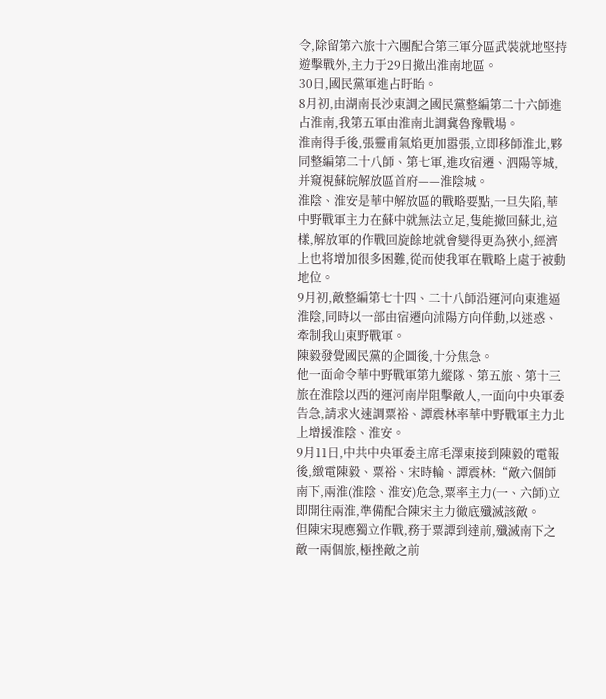令,除留第六旅十六團配合第三軍分區武裝就地堅持遊擊戰外,主力于29日撤出淮南地區。
30日,國民黨軍進占盱眙。
8月初,由湖南長沙東調之國民黨整編第二十六師進占淮南,我第五軍由淮南北調冀魯豫戰場。
淮南得手後,張靈甫氣焰更加嚣張,立即移師淮北,夥同整編第二十八師、第七軍,進攻宿遷、泗陽等城,并窺視蘇皖解放區首府——淮陰城。
淮陰、淮安是華中解放區的戰略要點,一旦失陷,華中野戰軍主力在蘇中就無法立足,隻能撤回蘇北,這樣,解放軍的作戰回旋餘地就會變得更為狹小,經濟上也将增加很多困難,從而使我軍在戰略上處于被動地位。
9月初,敵整編第七十四、二十八師沿運河向東進逼淮陰,同時以一部由宿遷向沭陽方向佯動,以迷惑、牽制我山東野戰軍。
陳毅發覺國民黨的企圖後,十分焦急。
他一面命令華中野戰軍第九縱隊、第五旅、第十三旅在淮陰以西的運河南岸阻擊敵人,一面向中央軍委告急,請求火速調粟裕、譚震林率華中野戰軍主力北上增援淮陰、淮安。
9月11日,中共中央軍委主席毛澤東接到陳毅的電報後,緻電陳毅、粟裕、宋時輪、譚震林:“敵六個師南下,兩淮(淮陰、淮安)危急,粟率主力(一、六師)立即開往兩淮,準備配合陳宋主力徹底殲滅該敵。
但陳宋現應獨立作戰,務于粟譚到達前,殲滅南下之敵一兩個旅,極挫敵之前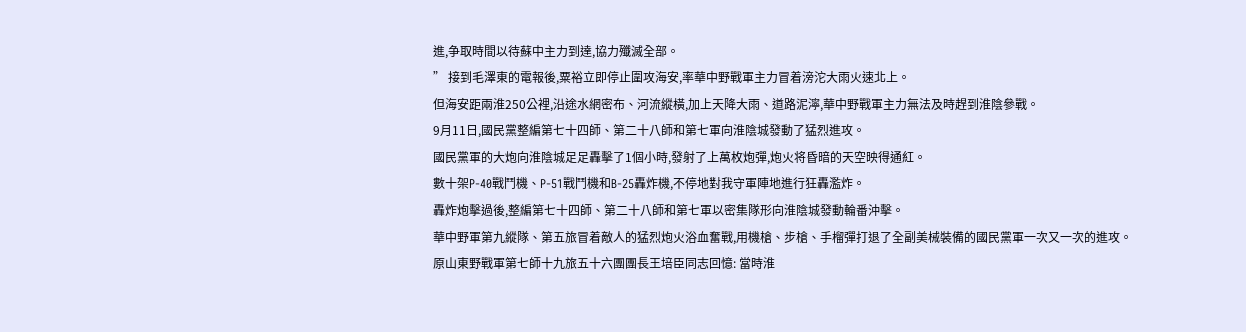進,争取時間以待蘇中主力到達,協力殲滅全部。
” 接到毛澤東的電報後,粟裕立即停止圍攻海安,率華中野戰軍主力冒着滂沱大雨火速北上。
但海安距兩淮250公裡,沿途水網密布、河流縱橫,加上天降大雨、道路泥濘,華中野戰軍主力無法及時趕到淮陰參戰。
9月11日,國民黨整編第七十四師、第二十八師和第七軍向淮陰城發動了猛烈進攻。
國民黨軍的大炮向淮陰城足足轟擊了1個小時,發射了上萬枚炮彈,炮火将昏暗的天空映得通紅。
數十架P-40戰鬥機、P-51戰鬥機和B-25轟炸機,不停地對我守軍陣地進行狂轟濫炸。
轟炸炮擊過後,整編第七十四師、第二十八師和第七軍以密集隊形向淮陰城發動輪番沖擊。
華中野軍第九縱隊、第五旅冒着敵人的猛烈炮火浴血奮戰,用機槍、步槍、手榴彈打退了全副美械裝備的國民黨軍一次又一次的進攻。
原山東野戰軍第七師十九旅五十六團團長王培臣同志回憶: 當時淮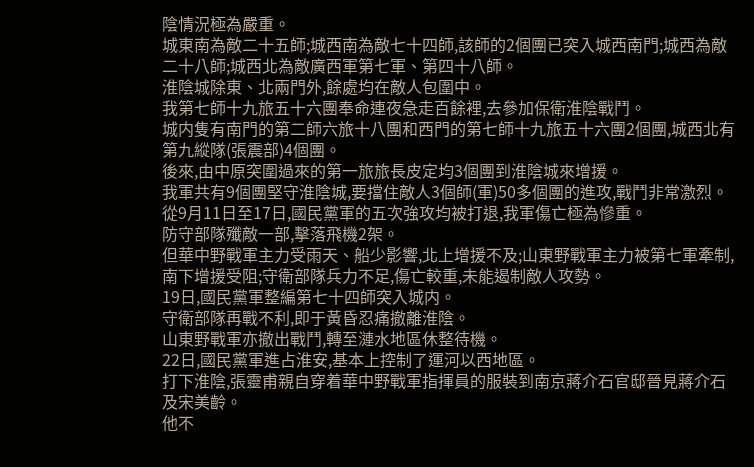陰情況極為嚴重。
城東南為敵二十五師;城西南為敵七十四師,該師的2個團已突入城西南門;城西為敵二十八師;城西北為敵廣西軍第七軍、第四十八師。
淮陰城除東、北兩門外,餘處均在敵人包圍中。
我第七師十九旅五十六團奉命連夜急走百餘裡,去參加保衛淮陰戰鬥。
城内隻有南門的第二師六旅十八團和西門的第七師十九旅五十六團2個團,城西北有第九縱隊(張震部)4個團。
後來,由中原突圍過來的第一旅旅長皮定均3個團到淮陰城來增援。
我軍共有9個團堅守淮陰城,要擋住敵人3個師(軍)50多個團的進攻,戰鬥非常激烈。
從9月11日至17日,國民黨軍的五次強攻均被打退,我軍傷亡極為慘重。
防守部隊殲敵一部,擊落飛機2架。
但華中野戰軍主力受雨天、船少影響,北上增援不及;山東野戰軍主力被第七軍牽制,南下增援受阻;守衛部隊兵力不足,傷亡較重,未能遏制敵人攻勢。
19日,國民黨軍整編第七十四師突入城内。
守衛部隊再戰不利,即于黃昏忍痛撤離淮陰。
山東野戰軍亦撤出戰鬥,轉至漣水地區休整待機。
22日,國民黨軍進占淮安,基本上控制了運河以西地區。
打下淮陰,張靈甫親自穿着華中野戰軍指揮員的服裝到南京蔣介石官邸晉見蔣介石及宋美齡。
他不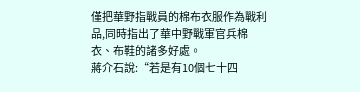僅把華野指戰員的棉布衣服作為戰利品,同時指出了華中野戰軍官兵棉衣、布鞋的諸多好處。
蔣介石說:“若是有10個七十四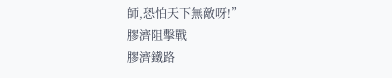師,恐怕天下無敵呀!”
膠濟阻擊戰
膠濟鐵路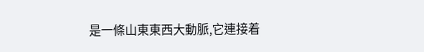是一條山東東西大動脈,它連接着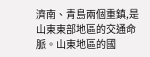濟南、青島兩個重鎮,是山東東部地區的交通命脈。山東地區的國